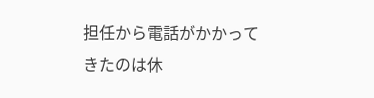担任から電話がかかってきたのは休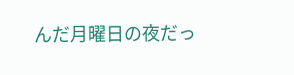んだ月曜日の夜だっ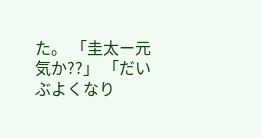た。 「圭太ー元気か??」 「だいぶよくなり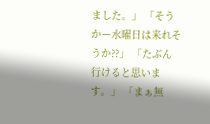ました。」 「そうかー水曜日は来れそうか??」 「たぶん行けると思います。」 「まぁ無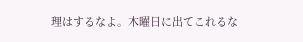理はするなよ。木曜日に出てこれるな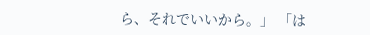ら、それでいいから。」 「は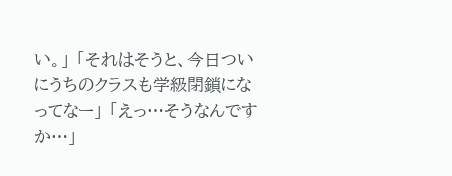い。」 「それはそうと、今日ついにうちのクラスも学級閉鎖になってなー」 「えっ…そうなんですか…」